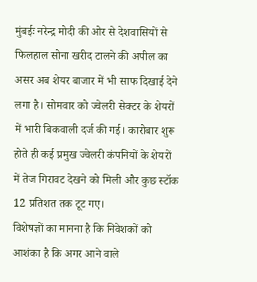मुंबईः नरेन्द्र मोदी की ओर से देशवासियों से फिलहाल सोना खरीद टालने की अपील का असर अब शेयर बाजार में भी साफ दिखाई देने लगा है। सोमवार को ज्वेलरी सेक्टर के शेयरों में भारी बिकवाली दर्ज की गई। कारोबार शुरू होते ही कई प्रमुख ज्वेलरी कंपनियों के शेयरों में तेज गिरावट देखने को मिली और कुछ स्टॉक 12 प्रतिशत तक टूट गए।
विशेषज्ञों का मानना है कि निवेशकों को आशंका है कि अगर आने वाले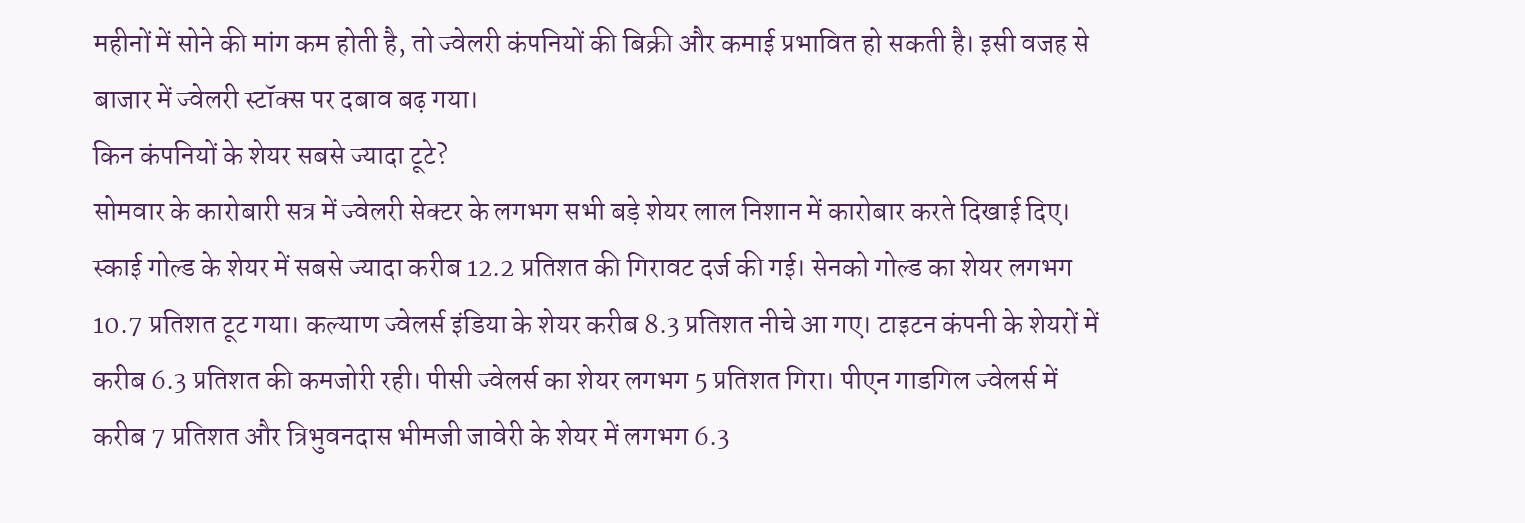महीनों में सोने की मांग कम होती है, तो ज्वेलरी कंपनियों की बिक्री और कमाई प्रभावित हो सकती है। इसी वजह से बाजार में ज्वेलरी स्टॉक्स पर दबाव बढ़ गया।
किन कंपनियों के शेयर सबसे ज्यादा टूटे?
सोमवार के कारोबारी सत्र में ज्वेलरी सेक्टर के लगभग सभी बड़े शेयर लाल निशान में कारोबार करते दिखाई दिए। स्काई गोल्ड के शेयर में सबसे ज्यादा करीब 12.2 प्रतिशत की गिरावट दर्ज की गई। सेनको गोल्ड का शेयर लगभग 10.7 प्रतिशत टूट गया। कल्याण ज्वेलर्स इंडिया के शेयर करीब 8.3 प्रतिशत नीचे आ गए। टाइटन कंपनी के शेयरों में करीब 6.3 प्रतिशत की कमजोरी रही। पीसी ज्वेलर्स का शेयर लगभग 5 प्रतिशत गिरा। पीएन गाडगिल ज्वेलर्स में करीब 7 प्रतिशत और त्रिभुवनदास भीमजी जावेरी के शेयर में लगभग 6.3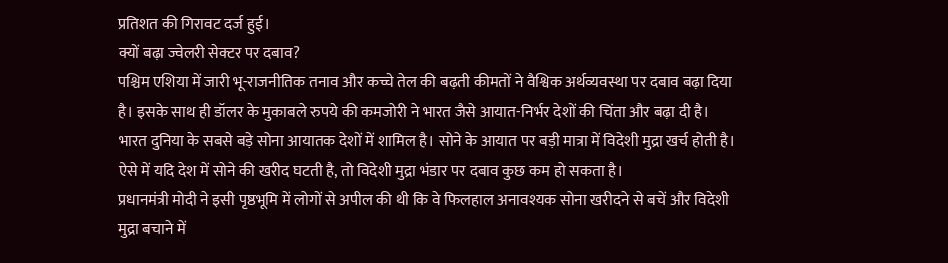प्रतिशत की गिरावट दर्ज हुई।
क्यों बढ़ा ज्वेलरी सेक्टर पर दबाव?
पश्चिम एशिया में जारी भू-राजनीतिक तनाव और कच्चे तेल की बढ़ती कीमतों ने वैश्विक अर्थव्यवस्था पर दबाव बढ़ा दिया है। इसके साथ ही डॉलर के मुकाबले रुपये की कमजोरी ने भारत जैसे आयात-निर्भर देशों की चिंता और बढ़ा दी है।
भारत दुनिया के सबसे बड़े सोना आयातक देशों में शामिल है। सोने के आयात पर बड़ी मात्रा में विदेशी मुद्रा खर्च होती है। ऐसे में यदि देश में सोने की खरीद घटती है, तो विदेशी मुद्रा भंडार पर दबाव कुछ कम हो सकता है।
प्रधानमंत्री मोदी ने इसी पृष्ठभूमि में लोगों से अपील की थी कि वे फिलहाल अनावश्यक सोना खरीदने से बचें और विदेशी मुद्रा बचाने में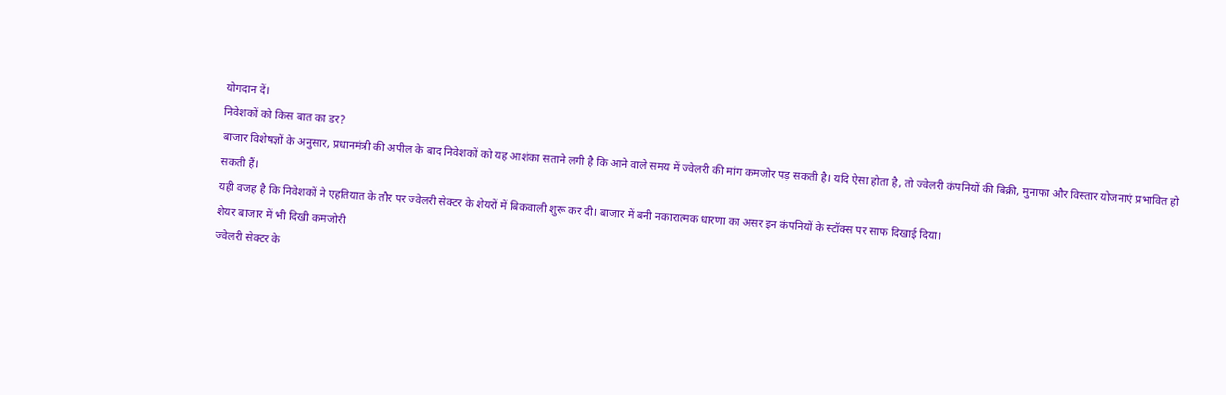योगदान दें।
निवेशकों को किस बात का डर?
बाजार विशेषज्ञों के अनुसार, प्रधानमंत्री की अपील के बाद निवेशकों को यह आशंका सताने लगी है कि आने वाले समय में ज्वेलरी की मांग कमजोर पड़ सकती है। यदि ऐसा होता है, तो ज्वेलरी कंपनियों की बिक्री, मुनाफा और विस्तार योजनाएं प्रभावित हो सकती हैं।
यही वजह है कि निवेशकों ने एहतियात के तौर पर ज्वेलरी सेक्टर के शेयरों में बिकवाली शुरू कर दी। बाजार में बनी नकारात्मक धारणा का असर इन कंपनियों के स्टॉक्स पर साफ दिखाई दिया।
शेयर बाजार में भी दिखी कमजोरी
ज्वेलरी सेक्टर के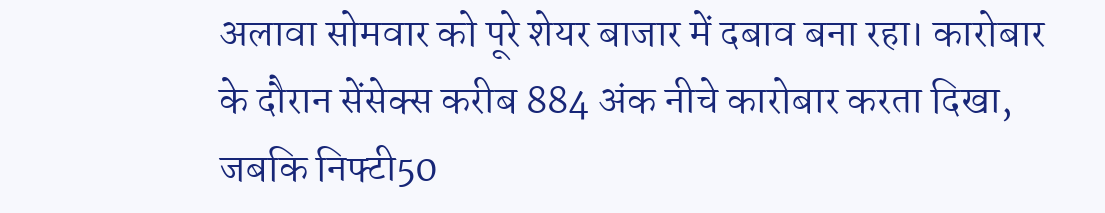अलावा सोमवार को पूरे शेयर बाजार में दबाव बना रहा। कारोबार के दौरान सेंसेक्स करीब 884 अंक नीचे कारोबार करता दिखा, जबकि निफ्टी50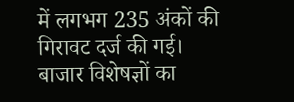में लगभग 235 अंकों की गिरावट दर्ज की गई।
बाजार विशेषज्ञों का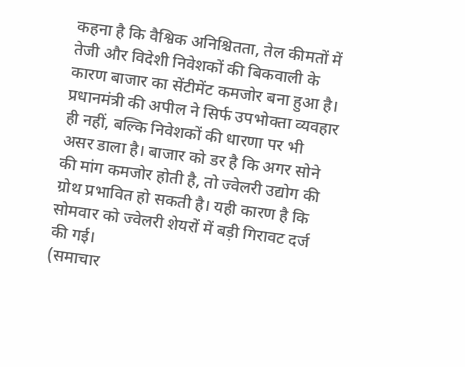कहना है कि वैश्विक अनिश्चितता, तेल कीमतों में तेजी और विदेशी निवेशकों की बिकवाली के कारण बाजार का सेंटीमेंट कमजोर बना हुआ है। प्रधानमंत्री की अपील ने सिर्फ उपभोक्ता व्यवहार ही नहीं, बल्कि निवेशकों की धारणा पर भी असर डाला है। बाजार को डर है कि अगर सोने की मांग कमजोर होती है, तो ज्वेलरी उद्योग की ग्रोथ प्रभावित हो सकती है। यही कारण है कि सोमवार को ज्वेलरी शेयरों में बड़ी गिरावट दर्ज की गई।
(समाचार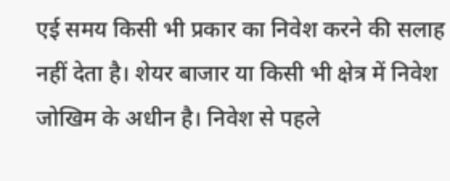एई समय किसी भी प्रकार का निवेश करने की सलाह नहीं देता है। शेयर बाजार या किसी भी क्षेत्र में निवेश जोखिम के अधीन है। निवेश से पहले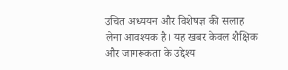उचित अध्ययन और विशेषज्ञ की सलाह लेना आवश्यक है। यह खबर केवल शैक्षिक और जागरूकता के उद्देश्य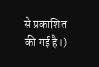से प्रकाशित की गई है।)